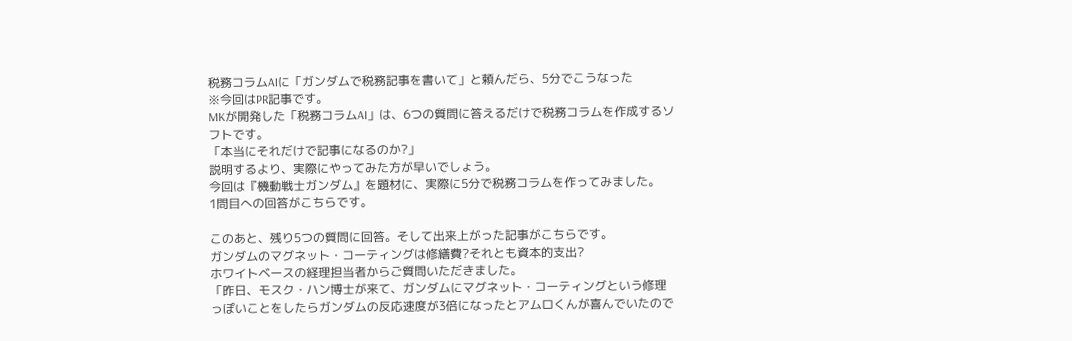税務コラムAIに「ガンダムで税務記事を書いて」と頼んだら、5分でこうなった
※今回はPR記事です。
MKが開発した「税務コラムAI」は、6つの質問に答えるだけで税務コラムを作成するソフトです。
「本当にそれだけで記事になるのか?」
説明するより、実際にやってみた方が早いでしょう。
今回は『機動戦士ガンダム』を題材に、実際に5分で税務コラムを作ってみました。
1問目への回答がこちらです。

このあと、残り5つの質問に回答。そして出来上がった記事がこちらです。
ガンダムのマグネット・コーティングは修繕費?それとも資本的支出?
ホワイトベースの経理担当者からご質問いただきました。
「昨日、モスク・ハン博士が来て、ガンダムにマグネット・コーティングという修理っぽいことをしたらガンダムの反応速度が3倍になったとアムロくんが喜んでいたので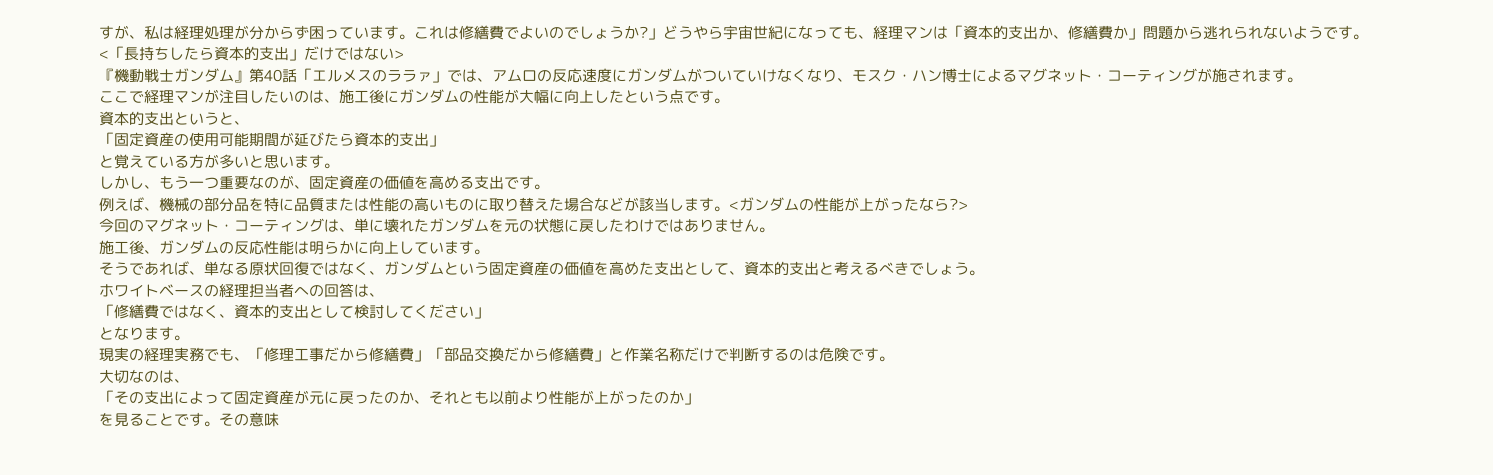すが、私は経理処理が分からず困っています。これは修繕費でよいのでしょうか?」どうやら宇宙世紀になっても、経理マンは「資本的支出か、修繕費か」問題から逃れられないようです。
<「長持ちしたら資本的支出」だけではない>
『機動戦士ガンダム』第40話「エルメスのララァ」では、アムロの反応速度にガンダムがついていけなくなり、モスク・ハン博士によるマグネット・コーティングが施されます。
ここで経理マンが注目したいのは、施工後にガンダムの性能が大幅に向上したという点です。
資本的支出というと、
「固定資産の使用可能期間が延びたら資本的支出」
と覚えている方が多いと思います。
しかし、もう一つ重要なのが、固定資産の価値を高める支出です。
例えば、機械の部分品を特に品質または性能の高いものに取り替えた場合などが該当します。<ガンダムの性能が上がったなら?>
今回のマグネット・コーティングは、単に壊れたガンダムを元の状態に戻したわけではありません。
施工後、ガンダムの反応性能は明らかに向上しています。
そうであれば、単なる原状回復ではなく、ガンダムという固定資産の価値を高めた支出として、資本的支出と考えるべきでしょう。
ホワイトベースの経理担当者への回答は、
「修繕費ではなく、資本的支出として検討してください」
となります。
現実の経理実務でも、「修理工事だから修繕費」「部品交換だから修繕費」と作業名称だけで判断するのは危険です。
大切なのは、
「その支出によって固定資産が元に戻ったのか、それとも以前より性能が上がったのか」
を見ることです。その意味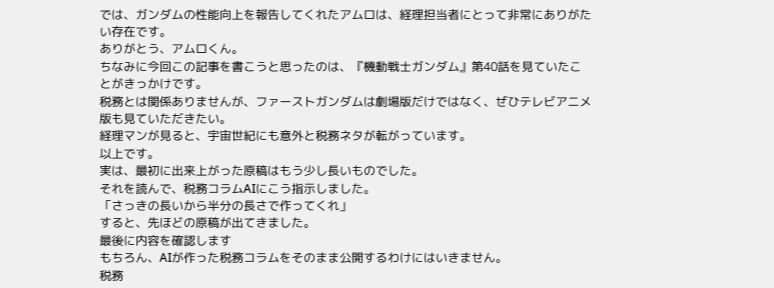では、ガンダムの性能向上を報告してくれたアムロは、経理担当者にとって非常にありがたい存在です。
ありがとう、アムロくん。
ちなみに今回この記事を書こうと思ったのは、『機動戦士ガンダム』第40話を見ていたことがきっかけです。
税務とは関係ありませんが、ファーストガンダムは劇場版だけではなく、ぜひテレビアニメ版も見ていただきたい。
経理マンが見ると、宇宙世紀にも意外と税務ネタが転がっています。
以上です。
実は、最初に出来上がった原稿はもう少し長いものでした。
それを読んで、税務コラムAIにこう指示しました。
「さっきの長いから半分の長さで作ってくれ」
すると、先ほどの原稿が出てきました。
最後に内容を確認します
もちろん、AIが作った税務コラムをそのまま公開するわけにはいきません。
税務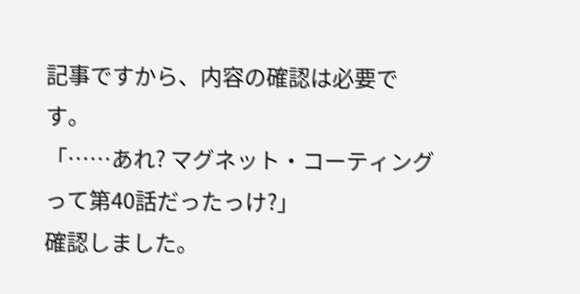記事ですから、内容の確認は必要です。
「……あれ? マグネット・コーティングって第40話だったっけ?」
確認しました。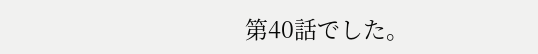第40話でした。